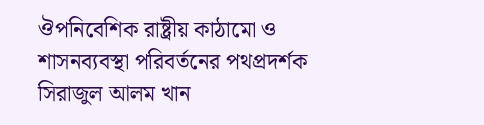ঔপনিবেশিক রাষ্ট্রীয় কাঠামো ও শাসনব্যবস্থা পরিবর্তনের পথপ্রদর্শক সিরাজুল আলম খান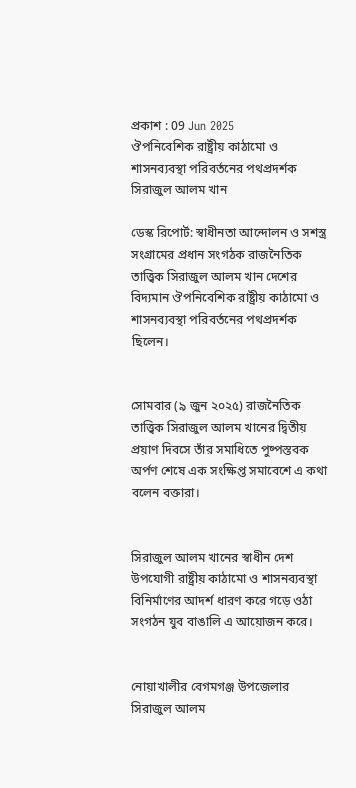প্রকাশ : 09 Jun 2025
ঔপনিবেশিক রাষ্ট্রীয় কাঠামো ও শাসনব্যবস্থা পরিবর্তনের পথপ্রদর্শক সিরাজুল আলম খান

ডেস্ক রিপোর্ট: স্বাধীনতা আন্দোলন ও সশস্ত্র সংগ্রামের প্রধান সংগঠক রাজনৈতিক তাত্ত্বিক সিরাজুল আলম খান দেশের বিদ্যমান ঔপনিবেশিক রাষ্ট্রীয় কাঠামো ও শাসনব্যবস্থা পরিবর্তনের পথপ্রদর্শক ছিলেন।


সোমবার (৯ জুন ২০২৫) রাজনৈতিক তাত্ত্বিক সিরাজুল আলম খানের দ্বিতীয় প্রয়াণ দিবসে তাঁর সমাধিতে পুষ্পস্তবক অর্পণ শেষে এক সংক্ষিপ্ত সমাবেশে এ কথা বলেন বক্তারা।


সিরাজুল আলম খানের স্বাধীন দেশ উপযোগী রাষ্ট্রীয় কাঠামো ও শাসনব্যবস্থা বিনির্মাণের আদর্শ ধারণ করে গড়ে ওঠা সংগঠন যুব বাঙালি এ আয়োজন করে।


নোয়াখালীর বেগমগঞ্জ উপজেলার সিরাজুল আলম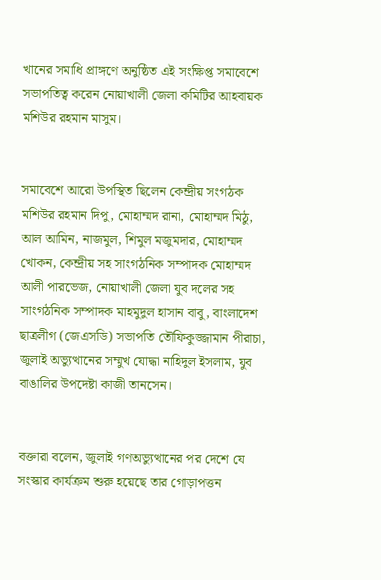খানের সমাধি প্রাঙ্গণে অনুষ্ঠিত এই সংক্ষিপ্ত সমাবেশে  সভাপতিত্ব করেন নোয়াখালী জেলা কমিটির আহবায়ক মশিউর রহমান মাসুম।


সমাবেশে আরো উপস্থিত ছিলেন কেন্দ্রীয় সংগঠক মশিউর রহমান দিপু, মোহাম্মদ রানা, মোহাম্মদ মিঠু, আল আমিন, নাজমুল, শিমুল মজুমদার, মোহাম্মদ খোকন, কেন্দ্রীয় সহ সাংগঠনিক সম্পাদক মোহাম্মদ আলী পারভেজ, নোয়াখালী জেলা যুব দলের সহ সাংগঠনিক সম্পাদক মাহমুদুল হাসান বাবু, বাংলাদেশ ছাত্রলীগ (জেএসডি) সভাপতি তৌফিকুজ্জামান পীরাচা, জুলাই অভ্যুত্থানের সম্মুখ যোদ্ধা নাহিদুল ইসলাম, যুব বাঙালির উপদেষ্টা কাজী তানসেন।


বক্তারা বলেন, জুলাই গণঅভ্যুত্থানের পর দেশে যে সংস্কার কার্যক্রম শুরু হয়েছে তার গোড়াপত্তন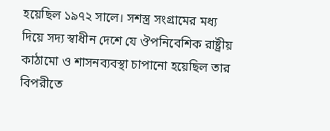হয়েছিল ১৯৭২ সালে। সশস্ত্র সংগ্রামের মধ্য দিয়ে সদ্য স্বাধীন দেশে যে ঔপনিবেশিক রাষ্ট্রীয় কাঠামো ও শাসনব্যবস্থা চাপানো হয়েছিল তার বিপরীতে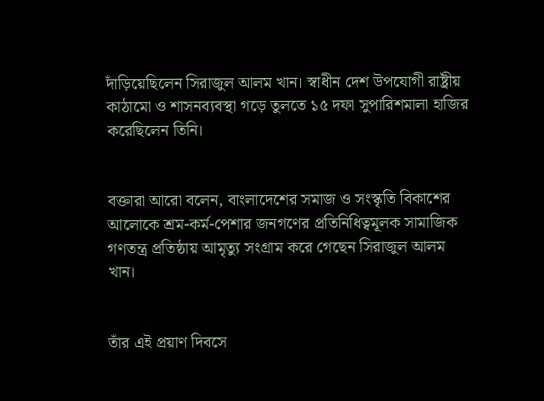দাঁড়িয়েছিলেন সিরাজুল আলম খান। স্বাধীন দেশ উপযোগী রাষ্ট্রীয় কাঠামো ও শাসনব্যবস্থা গড়ে তুলতে ১৫ দফা সুপারিশমালা হাজির করেছিলেন তিনি।


বক্তারা আরো বলেন, বাংলাদেশের সমাজ ও সংস্কৃতি বিকাশের আলোকে শ্রম-কর্ম-পেশার জনগণের প্রতিনিধিত্বমূলক সামাজিক গণতন্ত্র প্রতিষ্ঠায় আমৃত্যু সংগ্রাম করে গেছেন সিরাজুল আলম খান।


তাঁর এই প্রয়াণ দিবসে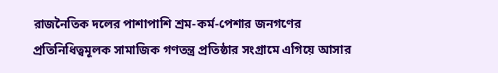রাজনৈতিক দলের পাশাপাশি শ্রম-কর্ম-পেশার জনগণের প্রতিনিধিত্বমূলক সামাজিক গণতন্ত্র প্রতিষ্ঠার সংগ্রামে এগিয়ে আসার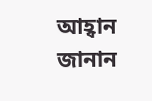আহ্বান জানান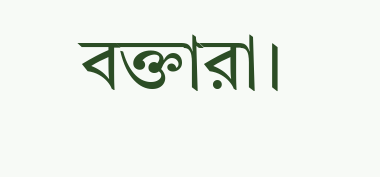বক্তারা।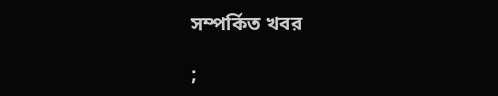সম্পর্কিত খবর

;